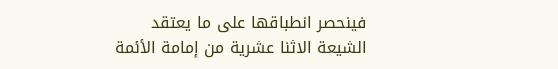فينحصر انطباقها على ما يعتقد الشيعة الاثنا عشرية من إمامة الأئمة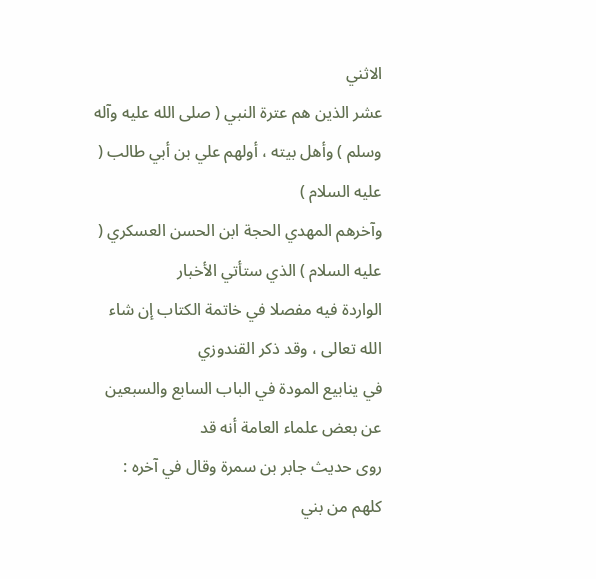الاثني
عشر الذين هم عترة النبي ( صلى الله عليه وآله وسلم ) وأهل بيته ، أولهم علي بن أبي طالب ( عليه السلام )
وآخرهم المهدي الحجة ابن الحسن العسكري ( عليه السلام ) الذي ستأتي الأخبار
الواردة فيه مفصلا في خاتمة الكتاب إن شاء الله تعالى ، وقد ذكر القندوزي
في ينابيع المودة في الباب السابع والسبعين عن بعض علماء العامة أنه قد
روى حديث جابر بن سمرة وقال في آخره : كلهم من بني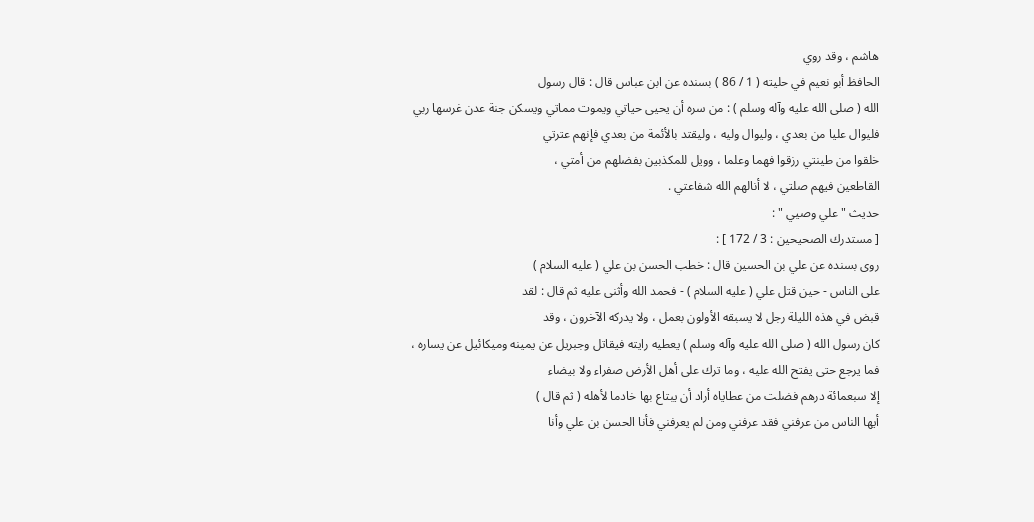هاشم ، وقد روي
الحافظ أبو نعيم في حليته ( 1 / 86 ) بسنده عن ابن عباس قال : قال رسول
الله ( صلى الله عليه وآله وسلم ) : من سره أن يحيى حياتي ويموت مماتي ويسكن جنة عدن غرسها ربي
فليوال عليا من بعدي ، وليوال وليه ، وليقتد بالأئمة من بعدي فإنهم عترتي
خلقوا من طينتي رزقوا فهما وعلما ، وويل للمكذبين بفضلهم من أمتي ،
القاطعين فيهم صلتي ، لا أنالهم الله شفاعتي .
حديث " علي وصيي " :
[ مستدرك الصحيحين : 3 / 172 ] :
روى بسنده عن علي بن الحسين قال : خطب الحسن بن علي ( عليه السلام )
على الناس - حين قتل علي ( عليه السلام ) - فحمد الله وأثنى عليه ثم قال : لقد
قبض في هذه الليلة رجل لا يسبقه الأولون بعمل ، ولا يدركه الآخرون ، وقد
كان رسول الله ( صلى الله عليه وآله وسلم ) يعطيه رايته فيقاتل وجبريل عن يمينه وميكائيل عن يساره ،
فما يرجع حتى يفتح الله عليه ، وما ترك على أهل الأرض صفراء ولا بيضاء
إلا سبعمائة درهم فضلت من عطاياه أراد أن يبتاع بها خادما لأهله ( ثم قال )
أيها الناس من عرفني فقد عرفني ومن لم يعرفني فأنا الحسن بن علي وأنا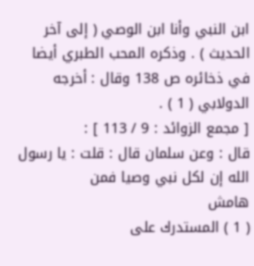ابن النبي وأنا ابن الوصي ( إلى آخر الحديث ) . وذكره المحب الطبري أيضا
في ذخائره ص 138 وقال : أخرجه الدولابي ( 1 ) .
[ مجمع الزوائد : 9 / 113 ] :
قال : وعن سلمان قال : قلت : يا رسول الله إن لكل نبي وصيا فمن
هامش
( 1 ) المستدرك على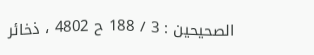الصحيحين : 3 / 188 ح 4802 ، ذخائر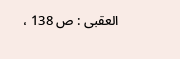العقبى : ص 138 ،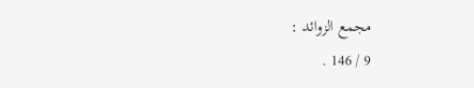مجمع الزوائد :
9 / 146 .